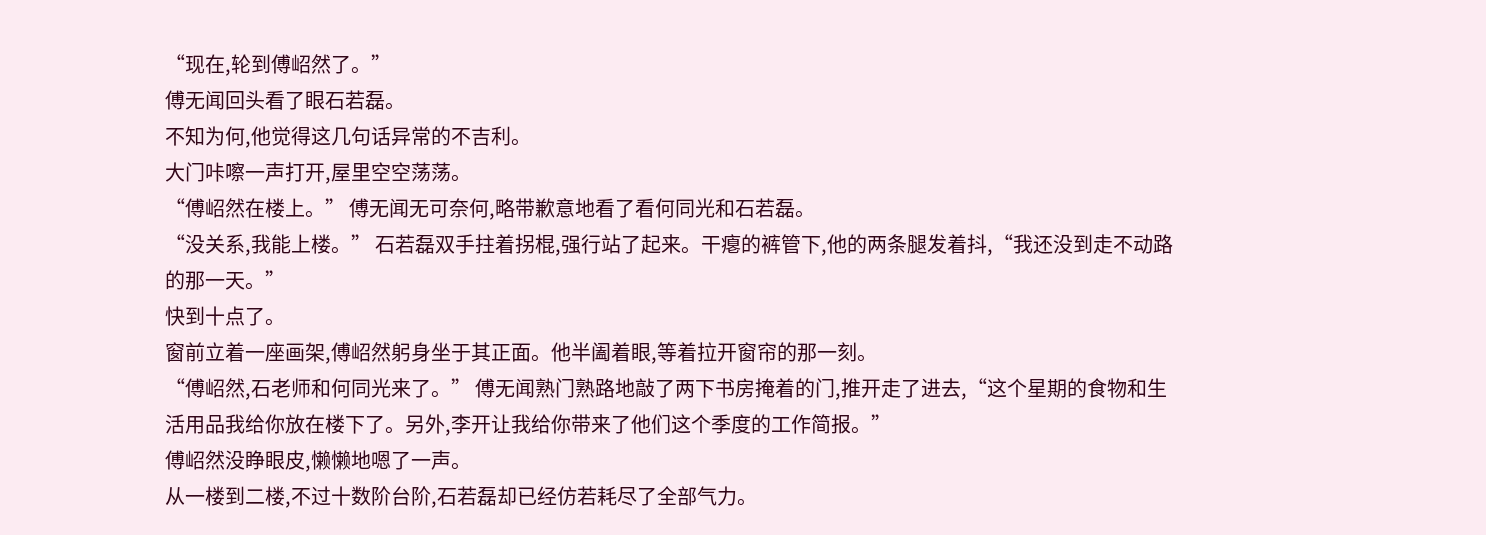“现在,轮到傅岹然了。”
傅无闻回头看了眼石若磊。
不知为何,他觉得这几句话异常的不吉利。
大门咔嚓一声打开,屋里空空荡荡。
“傅岹然在楼上。” 傅无闻无可奈何,略带歉意地看了看何同光和石若磊。
“没关系,我能上楼。” 石若磊双手拄着拐棍,强行站了起来。干瘪的裤管下,他的两条腿发着抖,“我还没到走不动路的那一天。”
快到十点了。
窗前立着一座画架,傅岹然躬身坐于其正面。他半阖着眼,等着拉开窗帘的那一刻。
“傅岹然,石老师和何同光来了。” 傅无闻熟门熟路地敲了两下书房掩着的门,推开走了进去,“这个星期的食物和生活用品我给你放在楼下了。另外,李开让我给你带来了他们这个季度的工作简报。”
傅岹然没睁眼皮,懒懒地嗯了一声。
从一楼到二楼,不过十数阶台阶,石若磊却已经仿若耗尽了全部气力。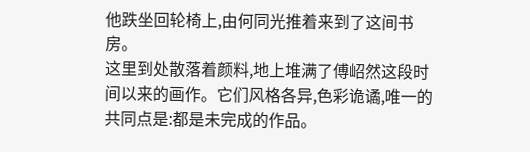他跌坐回轮椅上,由何同光推着来到了这间书房。
这里到处散落着颜料,地上堆满了傅岹然这段时间以来的画作。它们风格各异,色彩诡谲,唯一的共同点是:都是未完成的作品。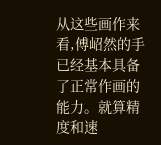从这些画作来看,傅岹然的手已经基本具备了正常作画的能力。就算精度和速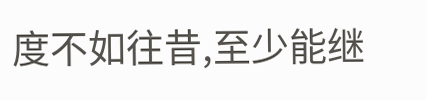度不如往昔,至少能继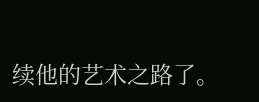续他的艺术之路了。